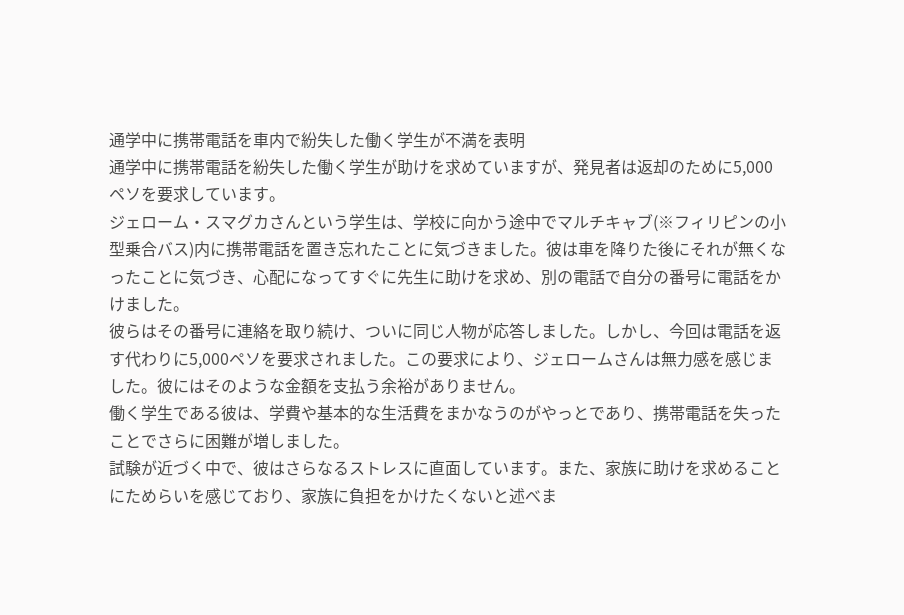通学中に携帯電話を車内で紛失した働く学生が不満を表明
通学中に携帯電話を紛失した働く学生が助けを求めていますが、発見者は返却のために5,000ペソを要求しています。
ジェローム・スマグカさんという学生は、学校に向かう途中でマルチキャブ(※フィリピンの小型乗合バス)内に携帯電話を置き忘れたことに気づきました。彼は車を降りた後にそれが無くなったことに気づき、心配になってすぐに先生に助けを求め、別の電話で自分の番号に電話をかけました。
彼らはその番号に連絡を取り続け、ついに同じ人物が応答しました。しかし、今回は電話を返す代わりに5,000ペソを要求されました。この要求により、ジェロームさんは無力感を感じました。彼にはそのような金額を支払う余裕がありません。
働く学生である彼は、学費や基本的な生活費をまかなうのがやっとであり、携帯電話を失ったことでさらに困難が増しました。
試験が近づく中で、彼はさらなるストレスに直面しています。また、家族に助けを求めることにためらいを感じており、家族に負担をかけたくないと述べま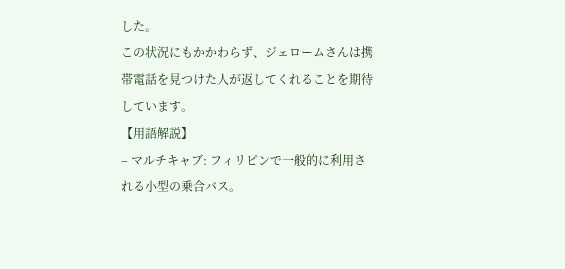した。
この状況にもかかわらず、ジェロームさんは携帯電話を見つけた人が返してくれることを期待しています。
【用語解説】
– マルチキャブ: フィリピンで一般的に利用される小型の乗合バス。